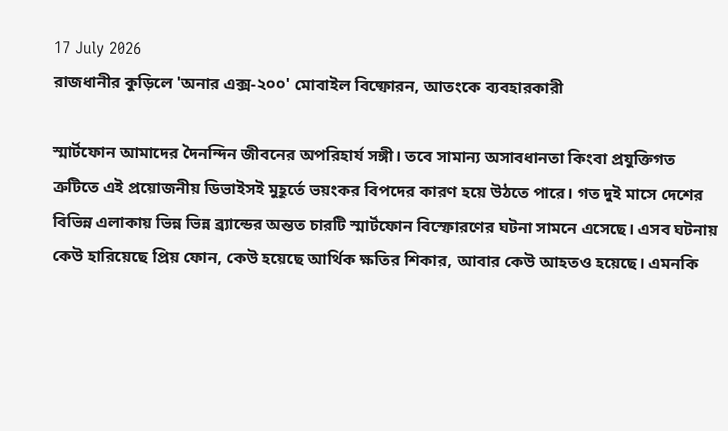17 July 2026
রাজধানীর কুড়িলে 'অনার এক্স-২০০' মোবাইল বিষ্ফোরন, আতংকে ব্যবহারকারী

স্মার্টফোন আমাদের দৈনন্দিন জীবনের অপরিহার্য সঙ্গী। তবে সামান্য অসাবধানতা কিংবা প্রযুক্তিগত ত্রুটিতে এই প্রয়োজনীয় ডিভাইসই মুহূর্তে ভয়ংকর বিপদের কারণ হয়ে উঠতে পারে। গত দুই মাসে দেশের বিভিন্ন এলাকায় ভিন্ন ভিন্ন ব্র্যান্ডের অন্তত চারটি স্মার্টফোন বিস্ফোরণের ঘটনা সামনে এসেছে। এসব ঘটনায় কেউ হারিয়েছে প্রিয় ফোন, কেউ হয়েছে আর্থিক ক্ষতির শিকার, আবার কেউ আহতও হয়েছে। এমনকি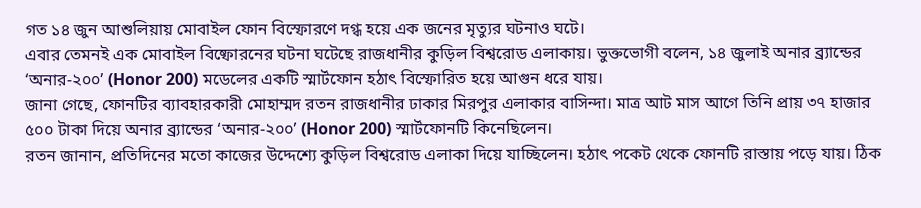গত ১৪ জুন আশুলিয়ায় মোবাইল ফোন বিস্ফোরণে দগ্ধ হয়ে এক জনের মৃত্যুর ঘটনাও ঘটে।
এবার তেমনই এক মোবাইল বিষ্ফোরনের ঘটনা ঘটেছে রাজধানীর কুড়িল বিশ্বরোড এলাকায়। ভুক্তভোগী বলেন, ১৪ জুলাই অনার ব্র্যান্ডের ‘অনার-২০০’ (Honor 200) মডেলের একটি স্মার্টফোন হঠাৎ বিস্ফোরিত হয়ে আগুন ধরে যায়।
জানা গেছে, ফোনটির ব্যাবহারকারী মোহাম্মদ রতন রাজধানীর ঢাকার মিরপুর এলাকার বাসিন্দা। মাত্র আট মাস আগে তিনি প্রায় ৩৭ হাজার ৫০০ টাকা দিয়ে অনার ব্র্যান্ডের ‘অনার-২০০’ (Honor 200) স্মার্টফোনটি কিনেছিলেন।
রতন জানান, প্রতিদিনের মতো কাজের উদ্দেশ্যে কুড়িল বিশ্বরোড এলাকা দিয়ে যাচ্ছিলেন। হঠাৎ পকেট থেকে ফোনটি রাস্তায় পড়ে যায়। ঠিক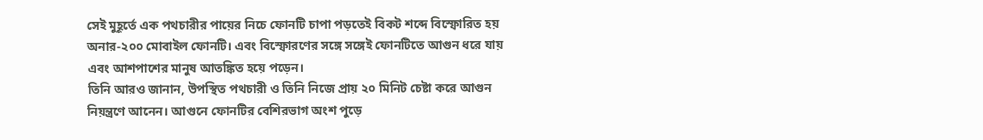সেই মুহূর্তে এক পথচারীর পায়ের নিচে ফোনটি চাপা পড়তেই বিকট শব্দে বিস্ফোরিত হয় অনার-২০০ মোবাইল ফোনটি। এবং বিস্ফোরণের সঙ্গে সঙ্গেই ফোনটিতে আগুন ধরে যায় এবং আশপাশের মানুষ আতঙ্কিত হয়ে পড়েন।
তিনি আরও জানান, উপস্থিত পথচারী ও তিনি নিজে প্রায় ২০ মিনিট চেষ্টা করে আগুন নিয়ন্ত্রণে আনেন। আগুনে ফোনটির বেশিরভাগ অংশ পুড়ে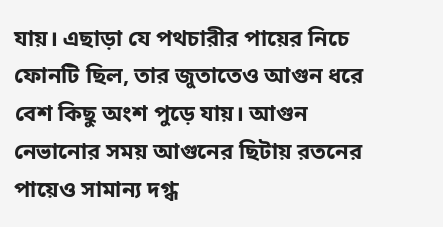যায়। এছাড়া যে পথচারীর পায়ের নিচে ফোনটি ছিল, তার জুতাতেও আগুন ধরে বেশ কিছু অংশ পুড়ে যায়। আগুন নেভানোর সময় আগুনের ছিটায় রতনের পায়েও সামান্য দগ্ধ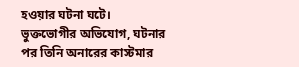হওয়ার ঘটনা ঘটে।
ভুক্তভোগীর অভিযোগ, ঘটনার পর তিনি অনারের কাস্টমার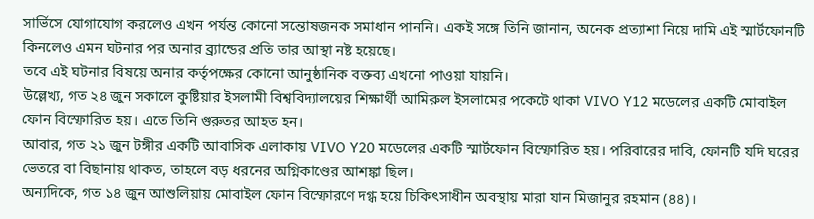সার্ভিসে যোগাযোগ করলেও এখন পর্যন্ত কোনো সন্তোষজনক সমাধান পাননি। একই সঙ্গে তিনি জানান, অনেক প্রত্যাশা নিয়ে দামি এই স্মার্টফোনটি কিনলেও এমন ঘটনার পর অনার ব্র্যান্ডের প্রতি তার আস্থা নষ্ট হয়েছে।
তবে এই ঘটনার বিষয়ে অনার কর্তৃপক্ষের কোনো আনুষ্ঠানিক বক্তব্য এখনো পাওয়া যায়নি।
উল্লেখ্য, গত ২৪ জুন সকালে কুষ্টিয়ার ইসলামী বিশ্ববিদ্যালয়ের শিক্ষার্থী আমিরুল ইসলামের পকেটে থাকা VIVO Y12 মডেলের একটি মোবাইল ফোন বিস্ফোরিত হয়। এতে তিনি গুরুতর আহত হন।
আবার, গত ২১ জুন টঙ্গীর একটি আবাসিক এলাকায় VIVO Y20 মডেলের একটি স্মার্টফোন বিস্ফোরিত হয়। পরিবারের দাবি, ফোনটি যদি ঘরের ভেতরে বা বিছানায় থাকত, তাহলে বড় ধরনের অগ্নিকাণ্ডের আশঙ্কা ছিল।
অন্যদিকে, গত ১৪ জুন আশুলিয়ায় মোবাইল ফোন বিস্ফোরণে দগ্ধ হয়ে চিকিৎসাধীন অবস্থায় মারা যান মিজানুর রহমান (৪৪)।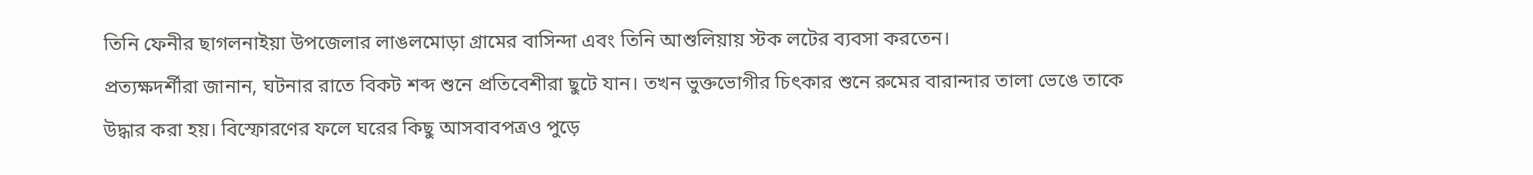তিনি ফেনীর ছাগলনাইয়া উপজেলার লাঙলমোড়া গ্রামের বাসিন্দা এবং তিনি আশুলিয়ায় স্টক লটের ব্যবসা করতেন।
প্রত্যক্ষদর্শীরা জানান, ঘটনার রাতে বিকট শব্দ শুনে প্রতিবেশীরা ছুটে যান। তখন ভুক্তভোগীর চিৎকার শুনে রুমের বারান্দার তালা ভেঙে তাকে উদ্ধার করা হয়। বিস্ফোরণের ফলে ঘরের কিছু আসবাবপত্রও পুড়ে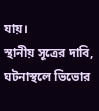যায়।
স্থানীয় সূত্রের দাবি, ঘটনাস্থলে ভিভোর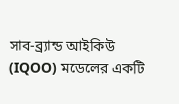সাব-ব্র্যান্ড আইকিউ (IQOO) মডেলের একটি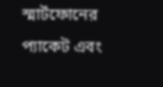স্মার্টফোনের প্যাকেট এবং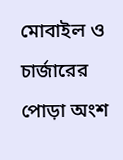মোবাইল ও চার্জারের পোড়া অংশ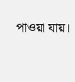পাওয়া যায়।